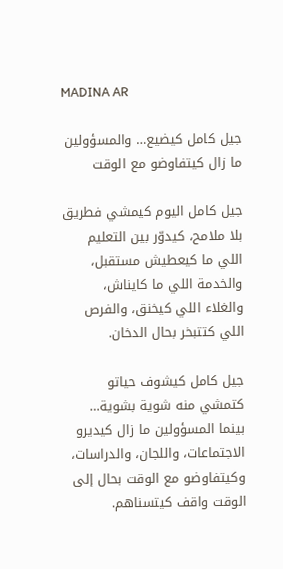MADINA AR

جيل كامل كيضيع… والمسؤولين ما زال كيتفاوضو مع الوقت

جيل كامل اليوم كيمشي فطريق بلا ملامح، كيدوّر بين التعليم اللي ما كيعطيش مستقبل، والخدمة اللي ما كايناش، والغلاء اللي كيخنق، والفرص اللي كتتبخر بحال الدخان.

جيل كامل كيشوف حياتو كتمشي منه شوية بشوية…
بينما المسؤولين ما زال كيديرو الاجتماعات، واللجان، والدراسات، وكيتفاوضو مع الوقت بحال إلى الوقت واقف كيتسناهم.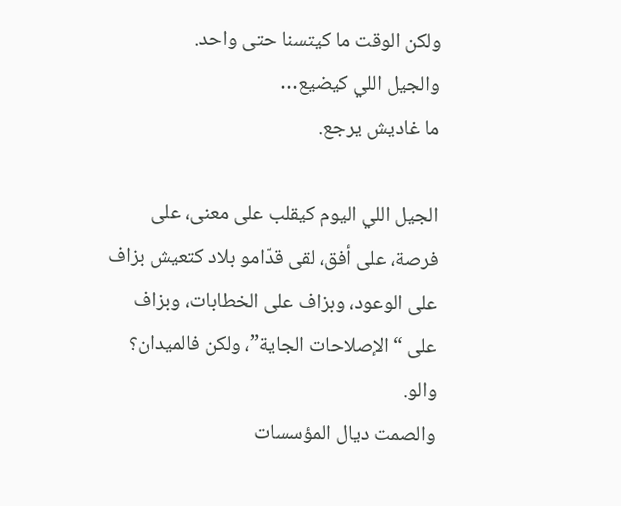ولكن الوقت ما كيتسنا حتى واحد.
والجيل اللي كيضيع…
ما غاديش يرجع.

الجيل اللي اليوم كيقلب على معنى، على فرصة، على أفق، لقى قدّامو بلاد كتعيش بزاف على الوعود، وبزاف على الخطابات، وبزاف على “الإصلاحات الجاية”، ولكن فالميدان؟
والو.
والصمت ديال المؤسسات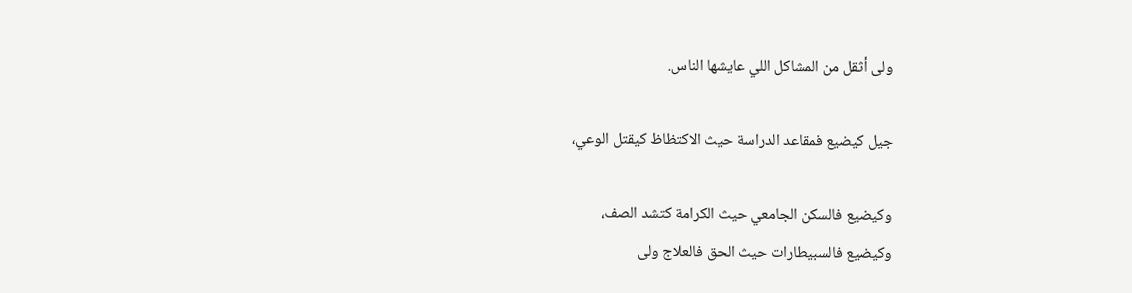ولى أثقل من المشاكل اللي عايشها الناس.

جيل كيضيع فمقاعد الدراسة حيث الاكتظاظ كيقتل الوعي،

وكيضيع فالسكن الجامعي حيث الكرامة كتشد الصف،
وكيضيع فالسبيطارات حيث الحق فالعلاج ولى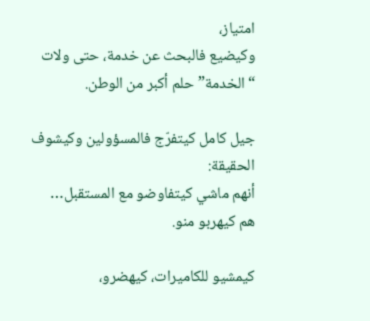امتياز،
وكيضيع فالبحث عن خدمة، حتى ولات “الخدمة” حلم أكبر من الوطن.

جيل كامل كيتفرّج فالمسؤولين وكيشوف الحقيقة:
أنهم ماشي كيتفاوضو مع المستقبل…
هم كيهربو منو.

كيمشيو للكاميرات، كيهضرو،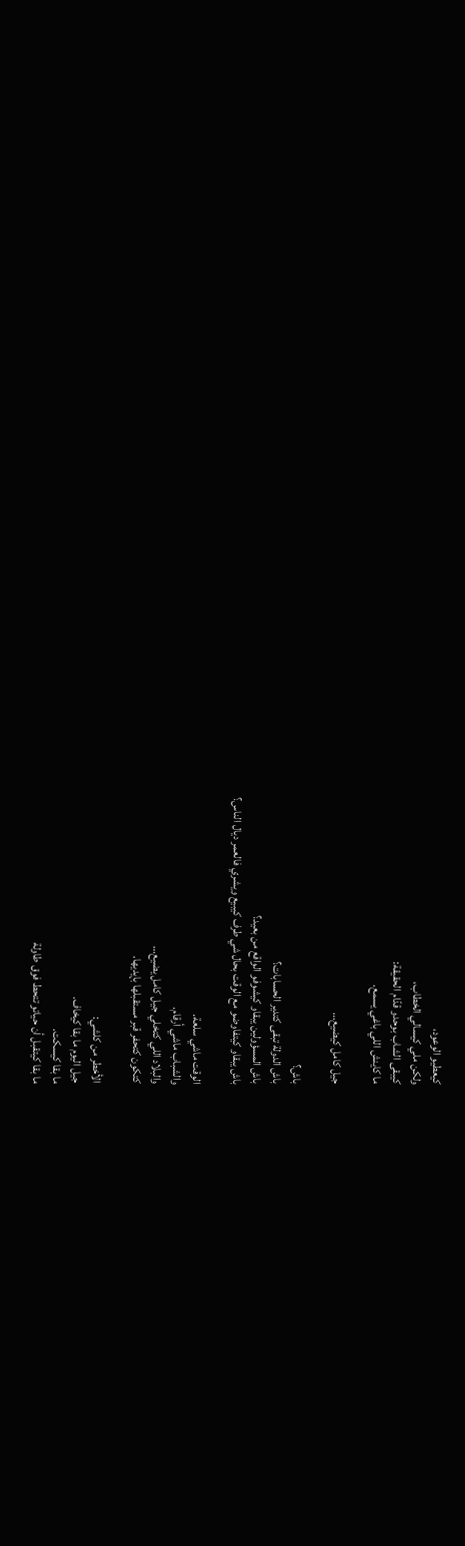كيعطيو الوعود،
ولكن ملي كيسالي الخطاب،
كيبقى الشاب بوحدو قدّام الحقيقة:
ما كاينش اللي باغي يسمع.

جيل كامل كيضيع…

باش؟
باش الدولة تبقى كتدير الحسابات؟
باش المسؤولين يبقاو كيشوفو الواقع من بعيد؟
باش يبقاو كيتفاوضو مع الوقت بحال شي طرف كيبيع ويشري فالعمر ديال الناس؟

الوقت ماشي سلعة.
والشباب ماشي أرقام.
والبلاد اللي كتخلي جيل كامل يضيع…
كتكون كتحفر قبر مستقبلها بإيديها.

الأخطر من كلشي:
جيل اليوم ما بقا كيخاف.
ما بقا كيسكت.
ما بقا كيتقبل أن حياتو تتحط فوق طاولة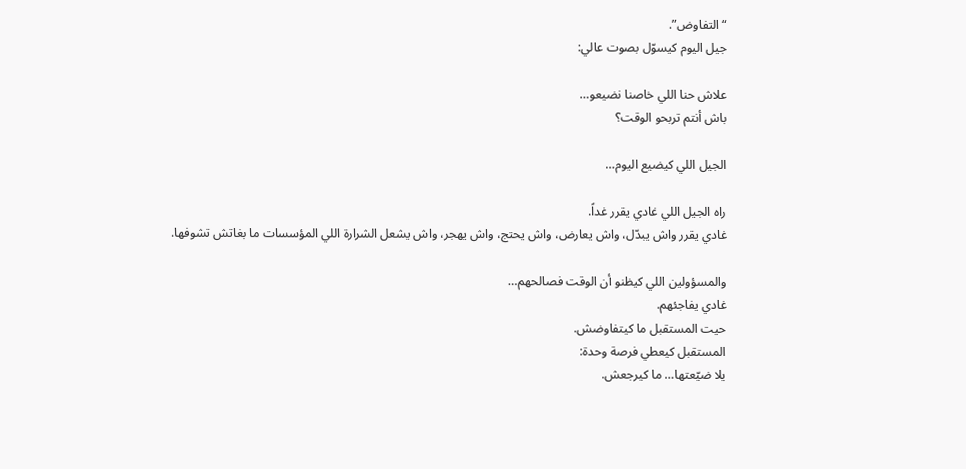“التفاوض”.
جيل اليوم كيسوّل بصوت عالي:

علاش حنا اللي خاصنا نضيعو…
باش أنتم تربحو الوقت؟

الجيل اللي كيضيع اليوم…

راه الجيل اللي غادي يقرر غداً.
غادي يقرر واش يبدّل، واش يعارض، واش يحتج، واش يهجر، واش يشعل الشرارة اللي المؤسسات ما بغاتش تشوفها.

والمسؤولين اللي كيظنو أن الوقت فصالحهم…
غادي يفاجئهم.
حيت المستقبل ما كيتفاوضش.
المستقبل كيعطي فرصة وحدة:
يلا ضيّعتها… ما كيرجعش.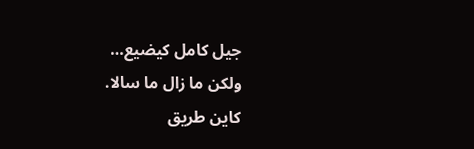جيل كامل كيضيع…
ولكن ما زال ما سالا.
كاين طريق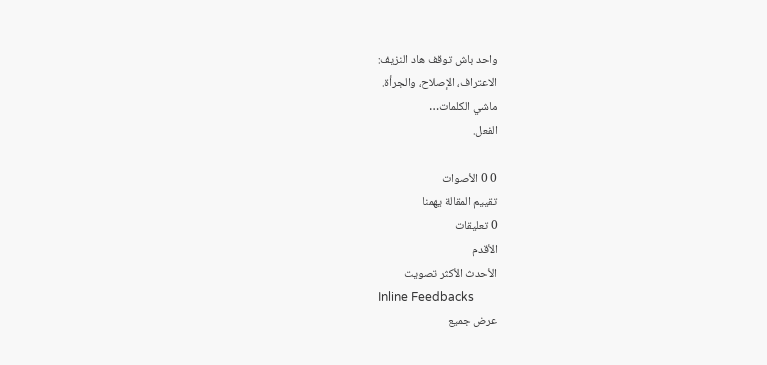واحد باش توقف هاد النزيف:
الاعتراف، الإصلاح، والجرأة.
ماشي الكلمات…
الفعل.

0 0 الأصوات
تقييم المقالة يهمنا
0 تعليقات
الأقدم
الأحدث الأكثر تصويت
Inline Feedbacks
عرض جميع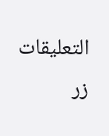التعليقات
زر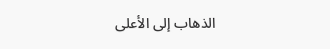الذهاب إلى الأعلى